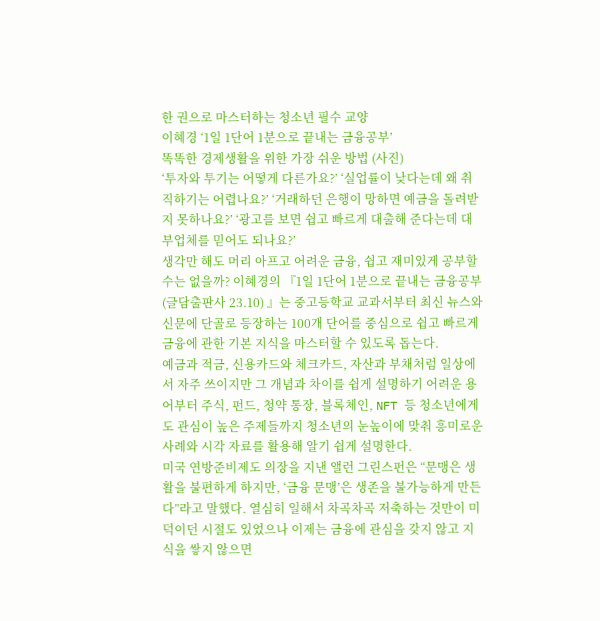한 권으로 마스터하는 청소년 필수 교양
이혜경 ‘1일 1단어 1분으로 끝내는 금융공부’
똑똑한 경제생활을 위한 가장 쉬운 방법 (사진)
‘투자와 투기는 어떻게 다른가요?’ ‘실업률이 낮다는데 왜 취직하기는 어렵나요?’ ‘거래하던 은행이 망하면 예금을 돌려받지 못하나요?’ ‘광고를 보면 쉽고 빠르게 대출해 준다는데 대부업체를 믿어도 되나요?’
생각만 해도 머리 아프고 어려운 금융, 쉽고 재미있게 공부할 수는 없을까? 이혜경의 『1일 1단어 1분으로 끝내는 금융공부(글담출판사 23.10) 』는 중고등학교 교과서부터 최신 뉴스와 신문에 단골로 등장하는 100개 단어를 중심으로 쉽고 빠르게 금융에 관한 기본 지식을 마스터할 수 있도록 돕는다.
예금과 적금, 신용카드와 체크카드, 자산과 부채처럼 일상에서 자주 쓰이지만 그 개념과 차이를 쉽게 설명하기 어려운 용어부터 주식, 펀드, 청약 통장, 블록체인, NFT 등 청소년에게도 관심이 높은 주제들까지 청소년의 눈높이에 맞춰 흥미로운 사례와 시각 자료를 활용해 알기 쉽게 설명한다.
미국 연방준비제도 의장을 지낸 앨런 그린스펀은 “문맹은 생활을 불편하게 하지만, ‘금융 문맹’은 생존을 불가능하게 만든다”라고 말했다. 열심히 일해서 차곡차곡 저축하는 것만이 미덕이던 시절도 있었으나 이제는 금융에 관심을 갖지 않고 지식을 쌓지 않으면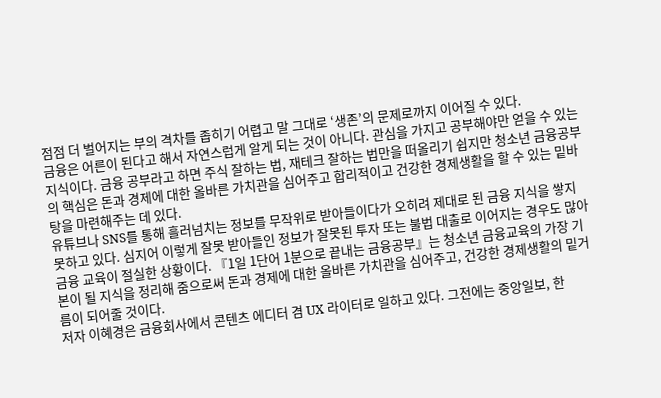점점 더 벌어지는 부의 격차를 좁히기 어렵고 말 그대로 ‘생존’의 문제로까지 이어질 수 있다.
금융은 어른이 된다고 해서 자연스럽게 알게 되는 것이 아니다. 관심을 가지고 공부해야만 얻을 수 있는 지식이다. 금융 공부라고 하면 주식 잘하는 법, 재테크 잘하는 법만을 떠올리기 쉽지만 청소년 금융공부의 핵심은 돈과 경제에 대한 올바른 가치관을 심어주고 합리적이고 건강한 경제생활을 할 수 있는 밑바탕을 마련해주는 데 있다.
유튜브나 SNS를 통해 흘러넘치는 정보를 무작위로 받아들이다가 오히려 제대로 된 금융 지식을 쌓지 못하고 있다. 심지어 이렇게 잘못 받아들인 정보가 잘못된 투자 또는 불법 대출로 이어지는 경우도 많아 금융 교육이 절실한 상황이다. 『1일 1단어 1분으로 끝내는 금융공부』는 청소년 금융교육의 가장 기본이 될 지식을 정리해 줌으로써 돈과 경제에 대한 올바른 가치관을 심어주고, 건강한 경제생활의 밑거름이 되어줄 것이다.
저자 이혜경은 금융회사에서 콘텐츠 에디터 겸 UX 라이터로 일하고 있다. 그전에는 중앙일보, 한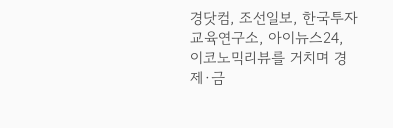경닷컴, 조선일보, 한국투자교육연구소, 아이뉴스24, 이코노믹리뷰를 거치며 경제·금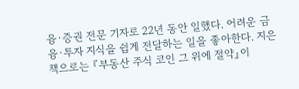융·증권 전문 기자로 22년 동안 일했다. 어려운 금융·투자 지식을 쉽게 전달하는 일을 좋아한다. 지은 책으로는 『부동산 주식 코인 그 위에 절약』이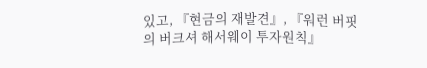있고, 『현금의 재발견』, 『워런 버핏의 버크셔 해서웨이 투자원칙』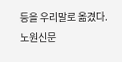등을 우리말로 옮겼다.
노원신문